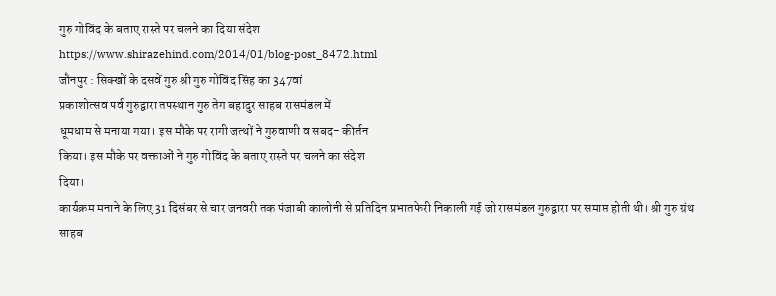गुरु गोविंद के बताए रास्ते पर चलने का दिया संदेश
https://www.shirazehind.com/2014/01/blog-post_8472.html
जौनपुर : सिक्खों के दसवें गुरु श्री गुरु गोविंद सिंह का 347वां
प्रकाशोत्सव पर्व गुरुद्वारा तपस्थान गुरु तेग बहादुर साहब रासमंडल में
धूमधाम से मनाया गया। इस मौके पर रागी जत्थों ने गुरुवाणी व सबद- कीर्तन
किया। इस मौके पर वक्ताओं ने गुरु गोविंद के बताए रास्ते पर चलने का संदेश
दिया।
कार्यक्रम मनाने के लिए 31 दिसंबर से चार जनवरी तक पंजाबी कालोनी से प्रतिदिन प्रभातफेरी निकाली गई जो रासमंडल गुरुद्वारा पर समाप्त होती थी। श्री गुरु ग्रंथ साहब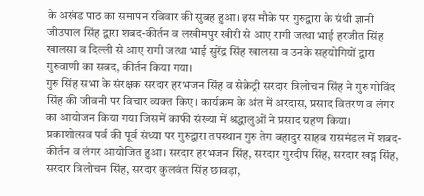के अखंड पाठ का समापन रविवार की सुबह हुआ। इस मौके पर गुरुद्वारा के ग्रंथी ज्ञानी जीउपाल सिंह द्वारा शबद-कीर्तन व लखीमपुर खीरी से आए रागी जत्था भाई हरजीत सिंह खालसा व दिल्ली से आए रागी जत्था भाई सुरेंद्र सिंह खालसा व उनके सहयोगियों द्वारा गुरुवाणी का सबद, कीर्तन किया गया।
गुरु सिंह सभा के संरक्षक सरदार हरभजन सिंह व सेक्रेट्री सरदार त्रिलोचन सिंह ने गुरु गोविंद सिंह की जीवनी पर विचार व्यक्त किए। कार्यक्रम के अंत में अरदास, प्रसाद वितरण व लंगर का आयोजन किया गया जिसमें काफी संख्या में श्रद्धालुओं ने प्रसाद ग्रहण किया।
प्रकाशोत्सव पर्व की पूर्व संध्या पर गुरुद्वारा तपस्थान गुरु तेग बहादुर साहब रासमंडल में शबद-कीर्तन व लंगर आयोजित हुआ। सरदार हरभजन सिंह, सरदार गुरदीप सिंह, सरदार खड्ग सिंह, सरदार त्रिलोचन सिंह, सरदार कुलवंत सिंह छावड़ा,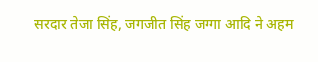सरदार तेजा सिंह, जगजीत सिंह जग्गा आदि ने अहम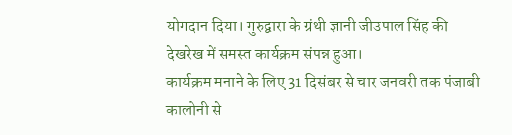योगदान दिया। गुरुद्वारा के ग्रंथी ज्ञानी जीउपाल सिंह की देखरेख में समस्त कार्यक्रम संपन्न हुआ।
कार्यक्रम मनाने के लिए 31 दिसंबर से चार जनवरी तक पंजाबी कालोनी से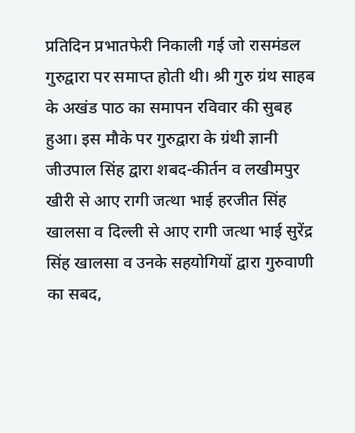प्रतिदिन प्रभातफेरी निकाली गई जो रासमंडल गुरुद्वारा पर समाप्त होती थी। श्री गुरु ग्रंथ साहब के अखंड पाठ का समापन रविवार की सुबह हुआ। इस मौके पर गुरुद्वारा के ग्रंथी ज्ञानी जीउपाल सिंह द्वारा शबद-कीर्तन व लखीमपुर खीरी से आए रागी जत्था भाई हरजीत सिंह खालसा व दिल्ली से आए रागी जत्था भाई सुरेंद्र सिंह खालसा व उनके सहयोगियों द्वारा गुरुवाणी का सबद,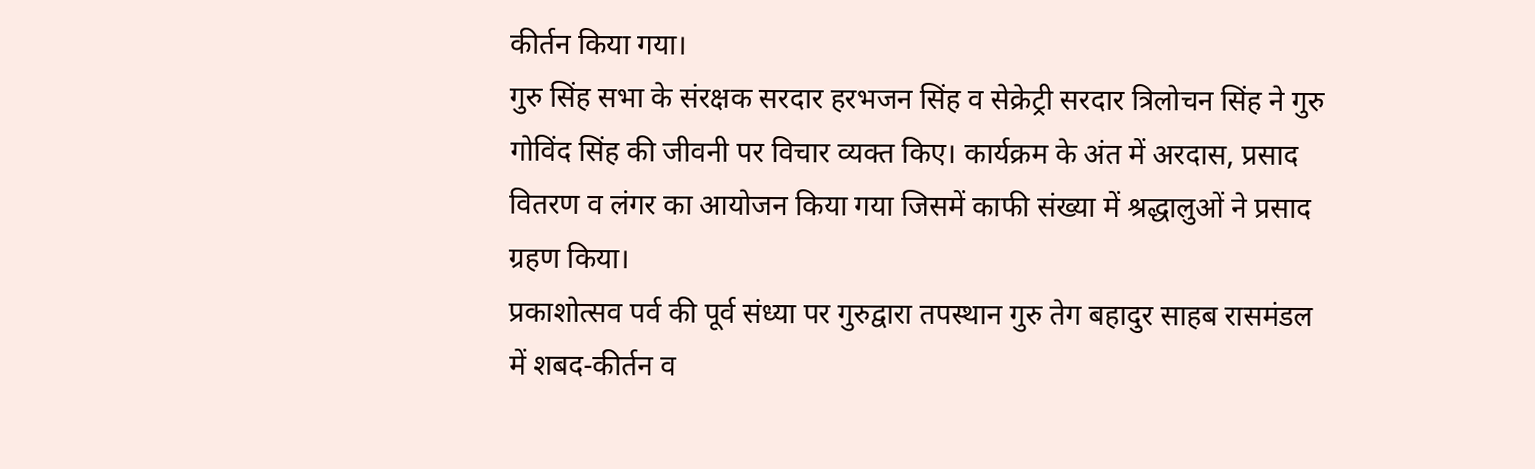कीर्तन किया गया।
गुरु सिंह सभा के संरक्षक सरदार हरभजन सिंह व सेक्रेट्री सरदार त्रिलोचन सिंह ने गुरु गोविंद सिंह की जीवनी पर विचार व्यक्त किए। कार्यक्रम के अंत में अरदास, प्रसाद वितरण व लंगर का आयोजन किया गया जिसमें काफी संख्या में श्रद्धालुओं ने प्रसाद ग्रहण किया।
प्रकाशोत्सव पर्व की पूर्व संध्या पर गुरुद्वारा तपस्थान गुरु तेग बहादुर साहब रासमंडल में शबद-कीर्तन व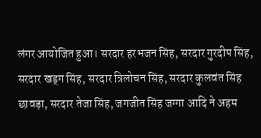लंगर आयोजित हुआ। सरदार हरभजन सिंह, सरदार गुरदीप सिंह, सरदार खड्ग सिंह, सरदार त्रिलोचन सिंह, सरदार कुलवंत सिंह छावड़ा, सरदार तेजा सिंह, जगजीत सिंह जग्गा आदि ने अहम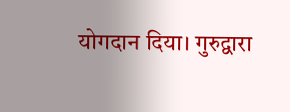योगदान दिया। गुरुद्वारा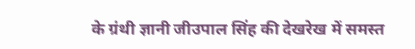के ग्रंथी ज्ञानी जीउपाल सिंह की देखरेख में समस्त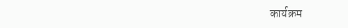कार्यक्रम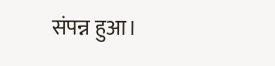संपन्न हुआ।